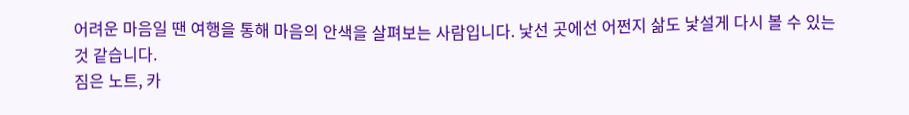어려운 마음일 땐 여행을 통해 마음의 안색을 살펴보는 사람입니다. 낯선 곳에선 어쩐지 삶도 낯설게 다시 볼 수 있는 것 같습니다.
짐은 노트, 카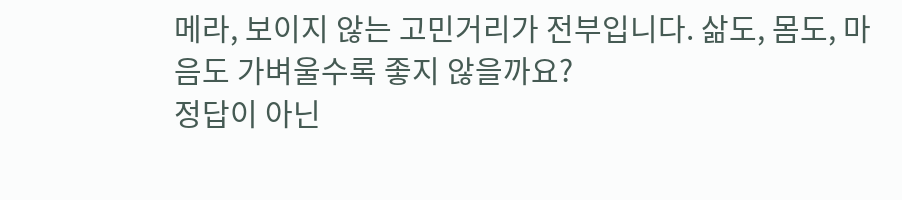메라, 보이지 않는 고민거리가 전부입니다. 삶도, 몸도, 마음도 가벼울수록 좋지 않을까요?
정답이 아닌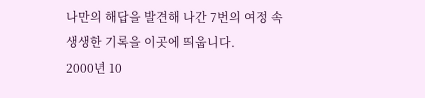나만의 해답을 발견해 나간 7번의 여정 속 생생한 기록을 이곳에 띄웁니다.
2000년 10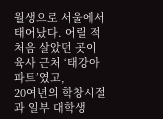월생으로 서울에서 태어났다. 어릴 적 처음 살았던 곳이 육사 근처 ‘태강아파트’였고,
20여년의 학창시절과 일부 대학생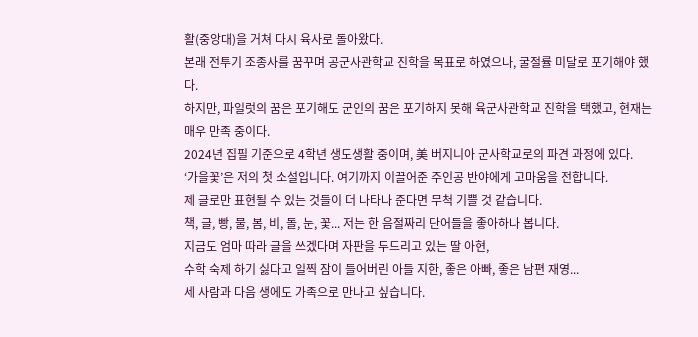활(중앙대)을 거쳐 다시 육사로 돌아왔다.
본래 전투기 조종사를 꿈꾸며 공군사관학교 진학을 목표로 하였으나, 굴절률 미달로 포기해야 했다.
하지만, 파일럿의 꿈은 포기해도 군인의 꿈은 포기하지 못해 육군사관학교 진학을 택했고, 현재는 매우 만족 중이다.
2024년 집필 기준으로 4학년 생도생활 중이며, 美 버지니아 군사학교로의 파견 과정에 있다.
‘가을꽃’은 저의 첫 소설입니다. 여기까지 이끌어준 주인공 반야에게 고마움을 전합니다.
제 글로만 표현될 수 있는 것들이 더 나타나 준다면 무척 기쁠 것 같습니다.
책, 글, 빵, 물, 봄, 비, 돌, 눈, 꽃... 저는 한 음절짜리 단어들을 좋아하나 봅니다.
지금도 엄마 따라 글을 쓰겠다며 자판을 두드리고 있는 딸 아현,
수학 숙제 하기 싫다고 일찍 잠이 들어버린 아들 지한, 좋은 아빠, 좋은 남편 재영...
세 사람과 다음 생에도 가족으로 만나고 싶습니다.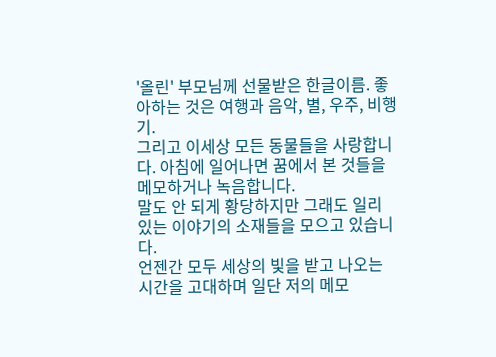'올린' 부모님께 선물받은 한글이름. 좋아하는 것은 여행과 음악, 별, 우주, 비행기.
그리고 이세상 모든 동물들을 사랑합니다. 아침에 일어나면 꿈에서 본 것들을 메모하거나 녹음합니다.
말도 안 되게 황당하지만 그래도 일리 있는 이야기의 소재들을 모으고 있습니다.
언젠간 모두 세상의 빛을 받고 나오는 시간을 고대하며 일단 저의 메모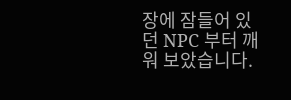장에 잠들어 있던 NPC 부터 깨워 보았습니다.